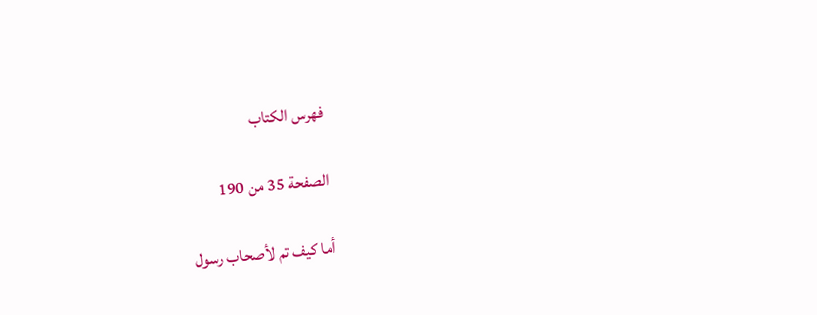فهرس الكتاب

الصفحة 35 من 190

أما كيف تم لأصحاب رسول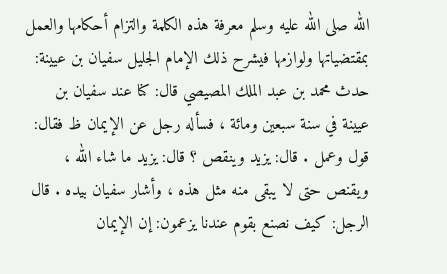الله صلى الله عليه وسلم معرفة هذه الكلمة والتزام أحكامها والعمل بمقتضياتها ولوازمها فيشرح ذلك الإمام الجليل سفيان بن عيينة: حدث محمد بن عبد الملك المصيصي قال: كنا عند سفيان بن عيينة في سنة سبعين ومائة ، فسأله رجل عن الإيمان ظ فقال: قول وعمل . قال: يزيد وينقص ؟ قال: يزيد ما شاء الله ، ويقنص حتى لا يبقى منه مثل هذه ، وأشار سفيان بيده . قال الرجل: كيف نصنع بقوم عندنا يزعمون: إن الإيمان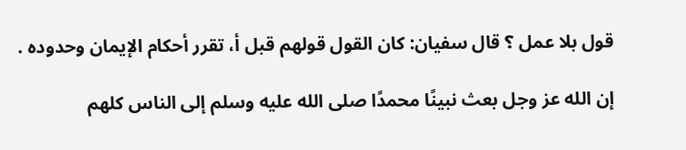قول بلا عمل ؟ قال سفيان: كان القول قولهم قبل أ، تقرر أحكام الإيمان وحدوده .

إن الله عز وجل بعث نبينًا محمدًا صلى الله عليه وسلم إلى الناس كلهم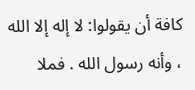كافة أن يقولوا: لا إله إلا الله ، وأنه رسول الله . فملا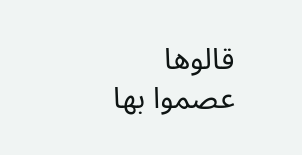قالوها عصموا بها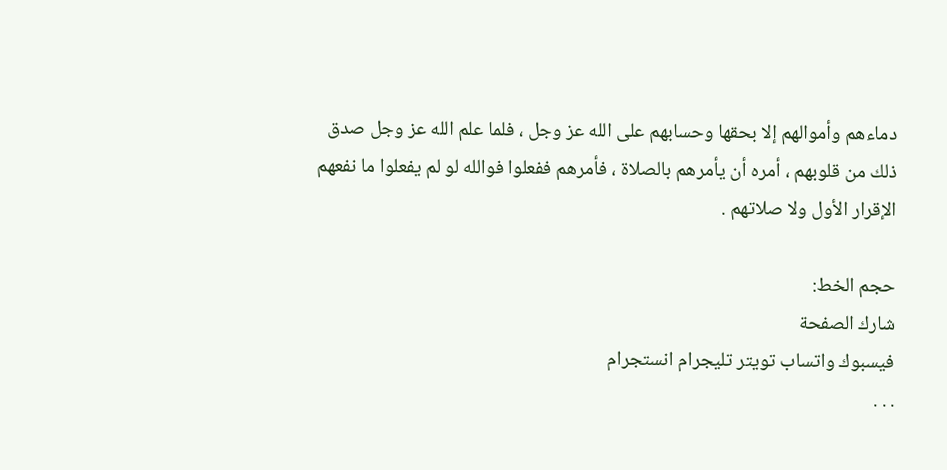دماءهم وأموالهم إلا بحقها وحسابهم على الله عز وجل ، فلما علم الله عز وجل صدق ذلك من قلوبهم ، أمره أن يأمرهم بالصلاة ، فأمرهم ففعلوا فوالله لو لم يفعلوا ما نفعهم الإقرار الأول ولا صلاتهم .

حجم الخط:
شارك الصفحة
فيسبوك واتساب تويتر تليجرام انستجرام
. . .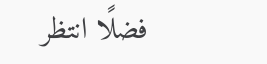فضلًا انتظر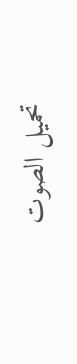تحميل الصوت